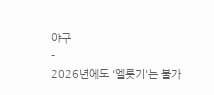야구
-
2026년에도 '엘롯기'는 불가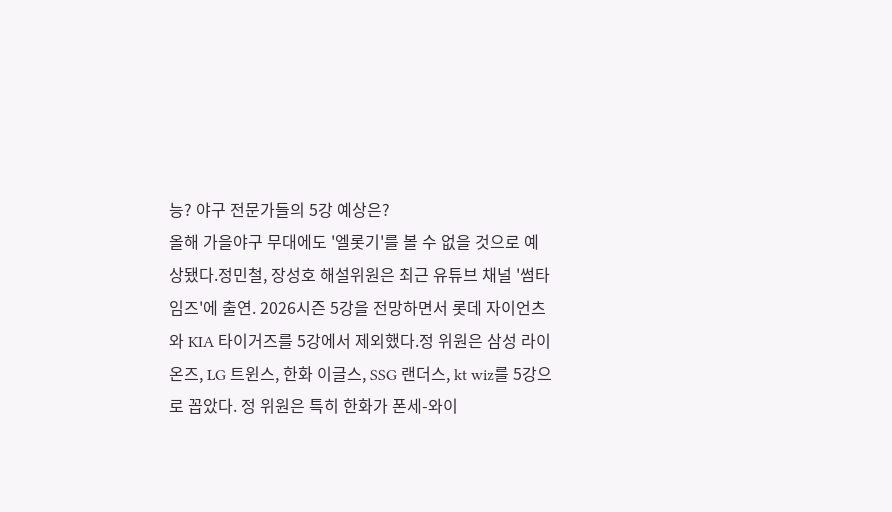능? 야구 전문가들의 5강 예상은?
올해 가을야구 무대에도 '엘롯기'를 볼 수 없을 것으로 예상됐다.정민철, 장성호 해설위원은 최근 유튜브 채널 '썸타임즈'에 출연. 2026시즌 5강을 전망하면서 롯데 자이언츠와 KIA 타이거즈를 5강에서 제외했다.정 위원은 삼성 라이온즈, LG 트윈스, 한화 이글스, SSG 랜더스, kt wiz를 5강으로 꼽았다. 정 위원은 특히 한화가 폰세-와이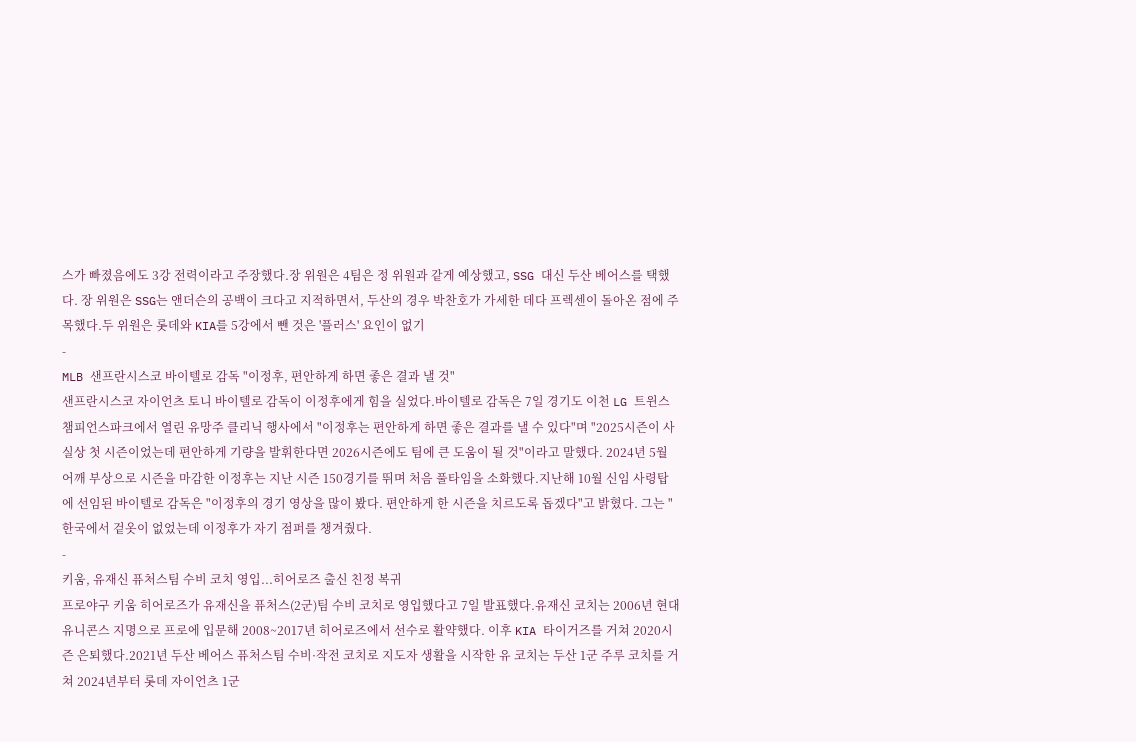스가 빠졌음에도 3강 전력이라고 주장했다.장 위원은 4팀은 정 위원과 같게 예상했고, SSG 대신 두산 베어스를 택했다. 장 위원은 SSG는 앤더슨의 공백이 크다고 지적하면서, 두산의 경우 박찬호가 가세한 데다 프렉센이 돌아온 점에 주목했다.두 위원은 롯데와 KIA를 5강에서 뺀 것은 '플러스' 요인이 없기
-
MLB 샌프란시스코 바이텔로 감독 "이정후, 편안하게 하면 좋은 결과 낼 것"
샌프란시스코 자이언츠 토니 바이텔로 감독이 이정후에게 힘을 실었다.바이텔로 감독은 7일 경기도 이천 LG 트윈스 챔피언스파크에서 열린 유망주 클리닉 행사에서 "이정후는 편안하게 하면 좋은 결과를 낼 수 있다"며 "2025시즌이 사실상 첫 시즌이었는데 편안하게 기량을 발휘한다면 2026시즌에도 팀에 큰 도움이 될 것"이라고 말했다. 2024년 5월 어깨 부상으로 시즌을 마감한 이정후는 지난 시즌 150경기를 뛰며 처음 풀타임을 소화했다.지난해 10월 신임 사령탑에 선임된 바이텔로 감독은 "이정후의 경기 영상을 많이 봤다. 편안하게 한 시즌을 치르도록 돕겠다"고 밝혔다. 그는 "한국에서 겉옷이 없었는데 이정후가 자기 점퍼를 챙겨줬다.
-
키움, 유재신 퓨처스팀 수비 코치 영입...히어로즈 출신 친정 복귀
프로야구 키움 히어로즈가 유재신을 퓨처스(2군)팀 수비 코치로 영입했다고 7일 발표했다.유재신 코치는 2006년 현대 유니콘스 지명으로 프로에 입문해 2008~2017년 히어로즈에서 선수로 활약했다. 이후 KIA 타이거즈를 거쳐 2020시즌 은퇴했다.2021년 두산 베어스 퓨처스팀 수비·작전 코치로 지도자 생활을 시작한 유 코치는 두산 1군 주루 코치를 거쳐 2024년부터 롯데 자이언츠 1군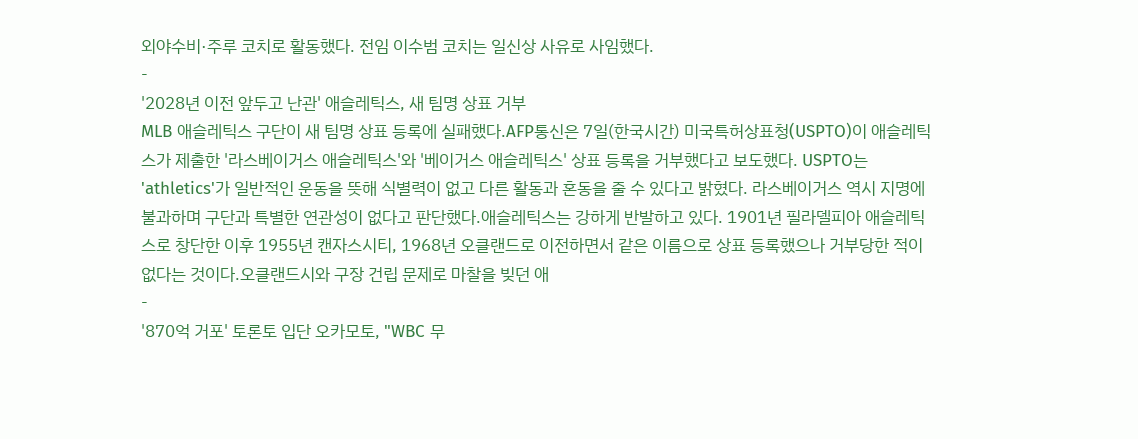외야수비·주루 코치로 활동했다. 전임 이수범 코치는 일신상 사유로 사임했다.
-
'2028년 이전 앞두고 난관' 애슬레틱스, 새 팀명 상표 거부
MLB 애슬레틱스 구단이 새 팀명 상표 등록에 실패했다.AFP통신은 7일(한국시간) 미국특허상표청(USPTO)이 애슬레틱스가 제출한 '라스베이거스 애슬레틱스'와 '베이거스 애슬레틱스' 상표 등록을 거부했다고 보도했다. USPTO는 'athletics'가 일반적인 운동을 뜻해 식별력이 없고 다른 활동과 혼동을 줄 수 있다고 밝혔다. 라스베이거스 역시 지명에 불과하며 구단과 특별한 연관성이 없다고 판단했다.애슬레틱스는 강하게 반발하고 있다. 1901년 필라델피아 애슬레틱스로 창단한 이후 1955년 캔자스시티, 1968년 오클랜드로 이전하면서 같은 이름으로 상표 등록했으나 거부당한 적이 없다는 것이다.오클랜드시와 구장 건립 문제로 마찰을 빚던 애
-
'870억 거포' 토론토 입단 오카모토, "WBC 무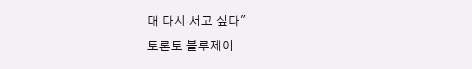대 다시 서고 싶다"
토론토 블루제이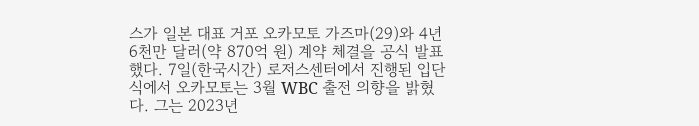스가 일본 대표 거포 오카모토 가즈마(29)와 4년 6천만 달러(약 870억 원) 계약 체결을 공식 발표했다. 7일(한국시간) 로저스센터에서 진행된 입단식에서 오카모토는 3월 WBC 출전 의향을 밝혔다. 그는 2023년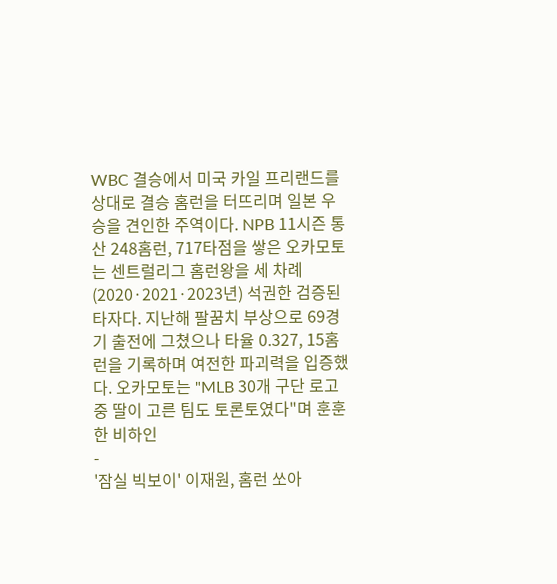WBC 결승에서 미국 카일 프리랜드를 상대로 결승 홈런을 터뜨리며 일본 우승을 견인한 주역이다. NPB 11시즌 통산 248홈런, 717타점을 쌓은 오카모토는 센트럴리그 홈런왕을 세 차례(2020·2021·2023년) 석권한 검증된 타자다. 지난해 팔꿈치 부상으로 69경기 출전에 그쳤으나 타율 0.327, 15홈런을 기록하며 여전한 파괴력을 입증했다. 오카모토는 "MLB 30개 구단 로고 중 딸이 고른 팀도 토론토였다"며 훈훈한 비하인
-
'잠실 빅보이' 이재원, 홈런 쏘아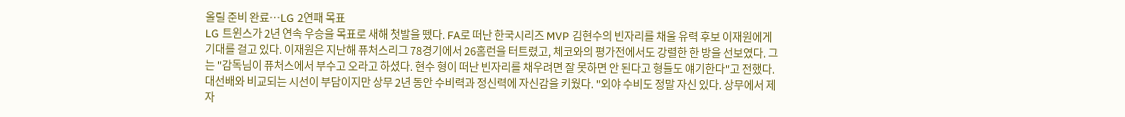올릴 준비 완료…LG 2연패 목표
LG 트윈스가 2년 연속 우승을 목표로 새해 첫발을 뗐다. FA로 떠난 한국시리즈 MVP 김현수의 빈자리를 채울 유력 후보 이재원에게 기대를 걸고 있다. 이재원은 지난해 퓨처스리그 78경기에서 26홈런을 터트렸고, 체코와의 평가전에서도 강렬한 한 방을 선보였다. 그는 "감독님이 퓨처스에서 부수고 오라고 하셨다. 현수 형이 떠난 빈자리를 채우려면 잘 못하면 안 된다고 형들도 얘기한다"고 전했다. 대선배와 비교되는 시선이 부담이지만 상무 2년 동안 수비력과 정신력에 자신감을 키웠다. "외야 수비도 정말 자신 있다. 상무에서 제 자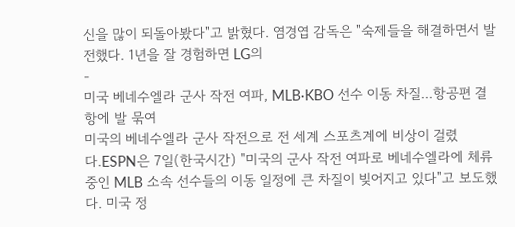신을 많이 되돌아봤다"고 밝혔다. 염경엽 감독은 "숙제들을 해결하면서 발전했다. 1년을 잘 경험하면 LG의
-
미국 베네수엘라 군사 작전 여파, MLB·KBO 선수 이동 차질...항공편 결항에 발 묶여
미국의 베네수엘라 군사 작전으로 전 세계 스포츠계에 비상이 걸렸다.ESPN은 7일(한국시간) "미국의 군사 작전 여파로 베네수엘라에 체류 중인 MLB 소속 선수들의 이동 일정에 큰 차질이 빚어지고 있다"고 보도했다. 미국 정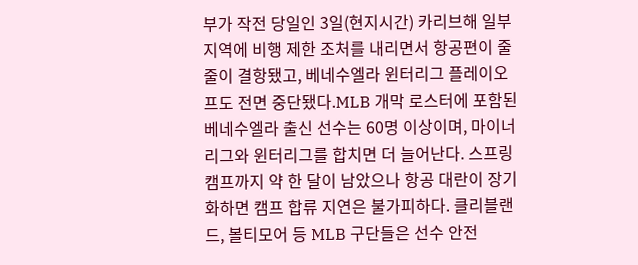부가 작전 당일인 3일(현지시간) 카리브해 일부 지역에 비행 제한 조처를 내리면서 항공편이 줄줄이 결항됐고, 베네수엘라 윈터리그 플레이오프도 전면 중단됐다.MLB 개막 로스터에 포함된 베네수엘라 출신 선수는 60명 이상이며, 마이너리그와 윈터리그를 합치면 더 늘어난다. 스프링캠프까지 약 한 달이 남았으나 항공 대란이 장기화하면 캠프 합류 지연은 불가피하다. 클리블랜드, 볼티모어 등 MLB 구단들은 선수 안전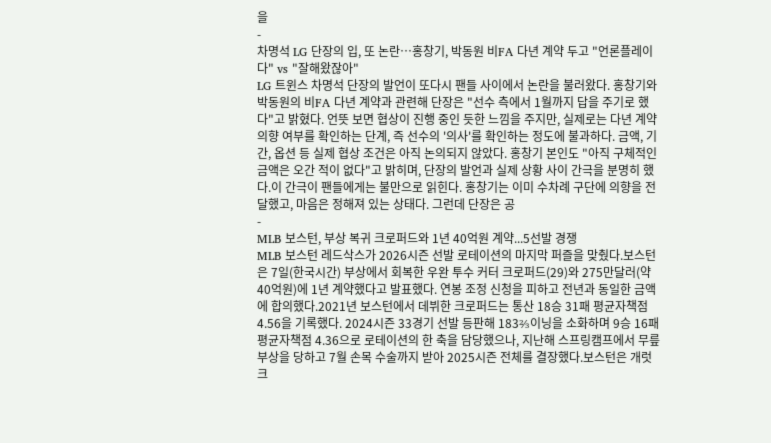을
-
차명석 LG 단장의 입, 또 논란…홍창기, 박동원 비FA 다년 계약 두고 "언론플레이다" vs "잘해왔잖아"
LG 트윈스 차명석 단장의 발언이 또다시 팬들 사이에서 논란을 불러왔다. 홍창기와 박동원의 비FA 다년 계약과 관련해 단장은 "선수 측에서 1월까지 답을 주기로 했다"고 밝혔다. 언뜻 보면 협상이 진행 중인 듯한 느낌을 주지만, 실제로는 다년 계약 의향 여부를 확인하는 단계, 즉 선수의 '의사'를 확인하는 정도에 불과하다. 금액, 기간, 옵션 등 실제 협상 조건은 아직 논의되지 않았다. 홍창기 본인도 "아직 구체적인 금액은 오간 적이 없다"고 밝히며, 단장의 발언과 실제 상황 사이 간극을 분명히 했다.이 간극이 팬들에게는 불만으로 읽힌다. 홍창기는 이미 수차례 구단에 의향을 전달했고, 마음은 정해져 있는 상태다. 그런데 단장은 공
-
MLB 보스턴, 부상 복귀 크로퍼드와 1년 40억원 계약...5선발 경쟁
MLB 보스턴 레드삭스가 2026시즌 선발 로테이션의 마지막 퍼즐을 맞췄다.보스턴은 7일(한국시간) 부상에서 회복한 우완 투수 커터 크로퍼드(29)와 275만달러(약 40억원)에 1년 계약했다고 발표했다. 연봉 조정 신청을 피하고 전년과 동일한 금액에 합의했다.2021년 보스턴에서 데뷔한 크로퍼드는 통산 18승 31패 평균자책점 4.56을 기록했다. 2024시즌 33경기 선발 등판해 183⅔이닝을 소화하며 9승 16패 평균자책점 4.36으로 로테이션의 한 축을 담당했으나, 지난해 스프링캠프에서 무릎 부상을 당하고 7월 손목 수술까지 받아 2025시즌 전체를 결장했다.보스턴은 개럿 크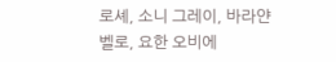로셰, 소니 그레이, 바라얀 벨로, 요한 오비에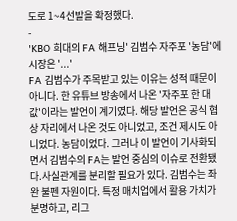도로 1~4선발을 확정했다.
-
'KBO 희대의 FA 해프닝' 김범수 자주포 '농담'에 시장은 '...'
FA 김범수가 주목받고 있는 이유는 성적 때문이 아니다. 한 유튜브 방송에서 나온 '자주포 한 대 값'이라는 발언이 계기였다. 해당 발언은 공식 협상 자리에서 나온 것도 아니었고, 조건 제시도 아니었다. 농담이었다. 그러나 이 발언이 기사화되면서 김범수의 FA는 발언 중심의 이슈로 전환됐다.사실관계를 분리할 필요가 있다. 김범수는 좌완 불펜 자원이다. 특정 매치업에서 활용 가치가 분명하고, 리그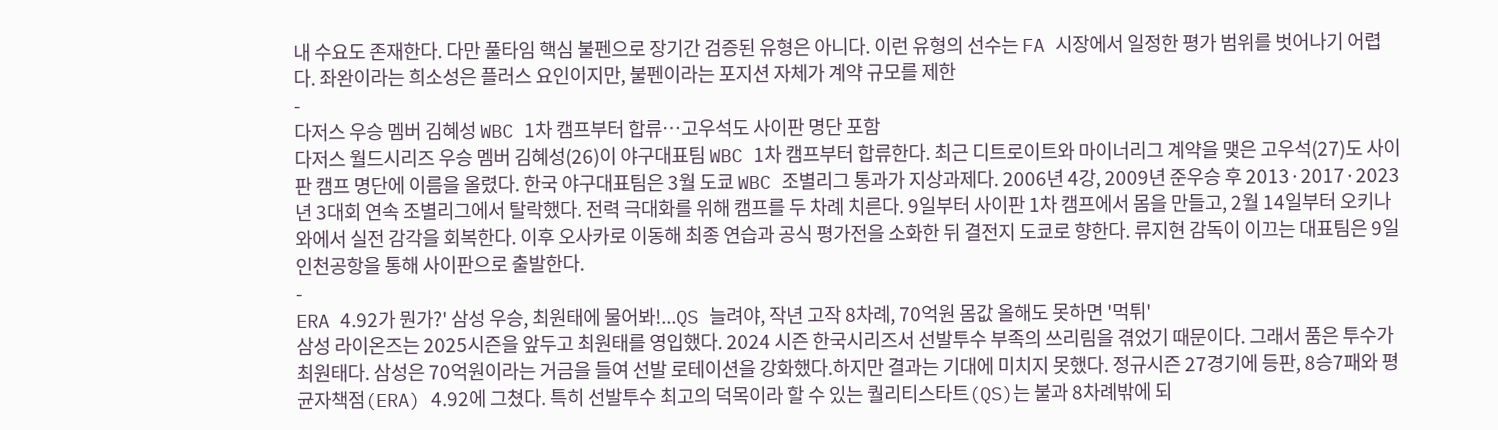내 수요도 존재한다. 다만 풀타임 핵심 불펜으로 장기간 검증된 유형은 아니다. 이런 유형의 선수는 FA 시장에서 일정한 평가 범위를 벗어나기 어렵다. 좌완이라는 희소성은 플러스 요인이지만, 불펜이라는 포지션 자체가 계약 규모를 제한
-
다저스 우승 멤버 김혜성 WBC 1차 캠프부터 합류…고우석도 사이판 명단 포함
다저스 월드시리즈 우승 멤버 김혜성(26)이 야구대표팀 WBC 1차 캠프부터 합류한다. 최근 디트로이트와 마이너리그 계약을 맺은 고우석(27)도 사이판 캠프 명단에 이름을 올렸다. 한국 야구대표팀은 3월 도쿄 WBC 조별리그 통과가 지상과제다. 2006년 4강, 2009년 준우승 후 2013·2017·2023년 3대회 연속 조별리그에서 탈락했다. 전력 극대화를 위해 캠프를 두 차례 치른다. 9일부터 사이판 1차 캠프에서 몸을 만들고, 2월 14일부터 오키나와에서 실전 감각을 회복한다. 이후 오사카로 이동해 최종 연습과 공식 평가전을 소화한 뒤 결전지 도쿄로 향한다. 류지현 감독이 이끄는 대표팀은 9일 인천공항을 통해 사이판으로 출발한다.
-
ERA 4.92가 뭔가?' 삼성 우승, 최원태에 물어봐!...QS 늘려야, 작년 고작 8차례, 70억원 몸값 올해도 못하면 '먹튀'
삼성 라이온즈는 2025시즌을 앞두고 최원태를 영입했다. 2024 시즌 한국시리즈서 선발투수 부족의 쓰리림을 겪었기 때문이다. 그래서 품은 투수가 최원태다. 삼성은 70억원이라는 거금을 들여 선발 로테이션을 강화했다.하지만 결과는 기대에 미치지 못했다. 정규시즌 27경기에 등판, 8승7패와 평균자책점(ERA) 4.92에 그쳤다. 특히 선발투수 최고의 덕목이라 할 수 있는 퀄리티스타트(QS)는 불과 8차례밖에 되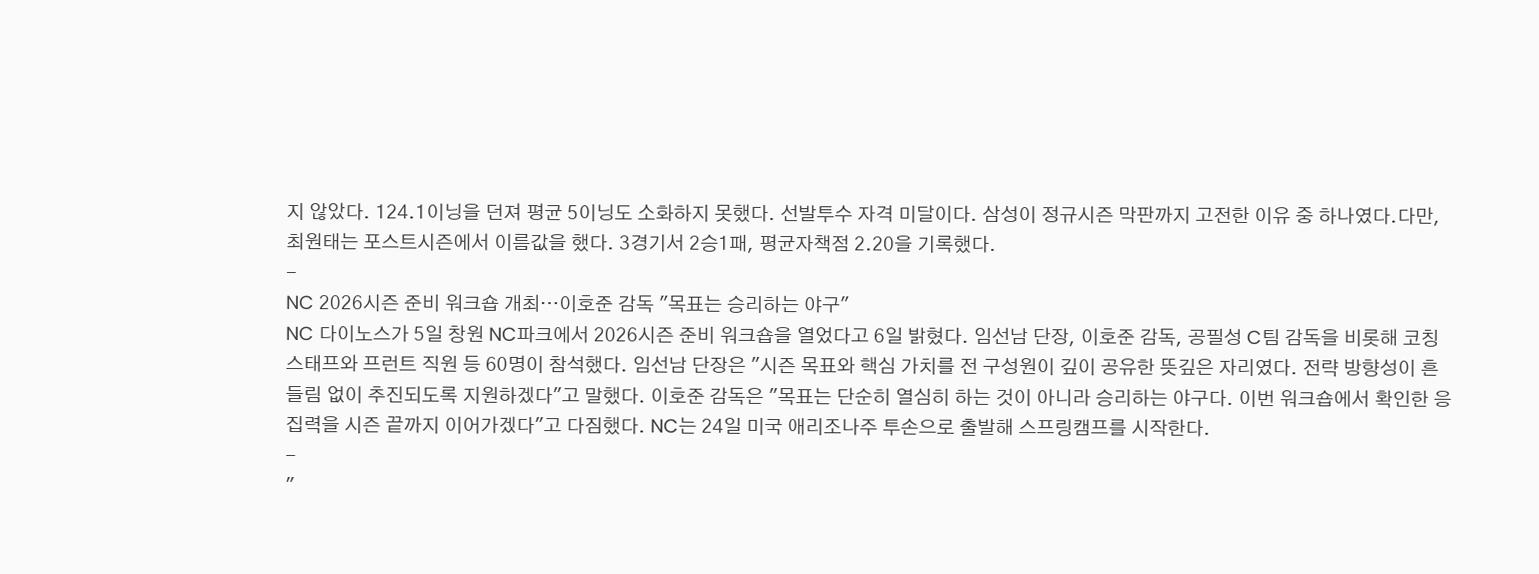지 않았다. 124.1이닝을 던져 평균 5이닝도 소화하지 못했다. 선발투수 자격 미달이다. 삼성이 정규시즌 막판까지 고전한 이유 중 하나였다.다만, 최원태는 포스트시즌에서 이름값을 했다. 3경기서 2승1패, 평균자책점 2.20을 기록했다.
-
NC 2026시즌 준비 워크숍 개최…이호준 감독 "목표는 승리하는 야구"
NC 다이노스가 5일 창원 NC파크에서 2026시즌 준비 워크숍을 열었다고 6일 밝혔다. 임선남 단장, 이호준 감독, 공필성 C팀 감독을 비롯해 코칭스태프와 프런트 직원 등 60명이 참석했다. 임선남 단장은 "시즌 목표와 핵심 가치를 전 구성원이 깊이 공유한 뜻깊은 자리였다. 전략 방향성이 흔들림 없이 추진되도록 지원하겠다"고 말했다. 이호준 감독은 "목표는 단순히 열심히 하는 것이 아니라 승리하는 야구다. 이번 워크숍에서 확인한 응집력을 시즌 끝까지 이어가겠다"고 다짐했다. NC는 24일 미국 애리조나주 투손으로 출발해 스프링캠프를 시작한다.
-
"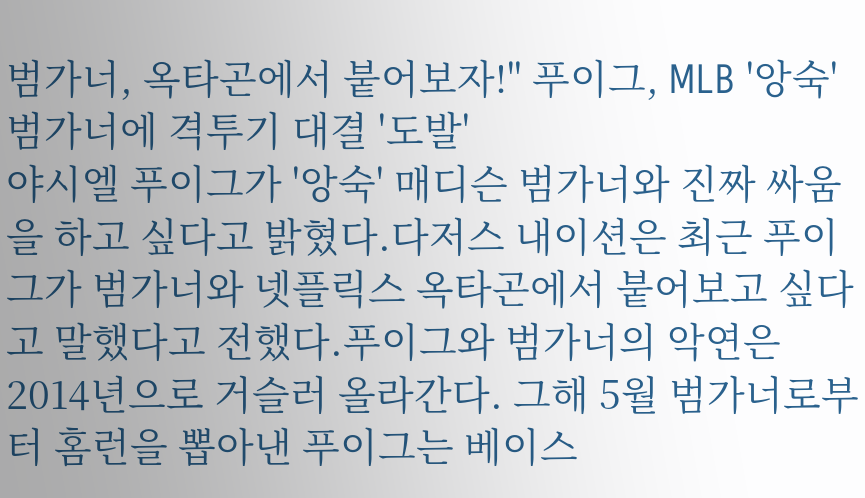범가너, 옥타곤에서 붙어보자!" 푸이그, MLB '앙숙' 범가너에 격투기 대결 '도발'
야시엘 푸이그가 '앙숙' 매디슨 범가너와 진짜 싸움을 하고 싶다고 밝혔다.다저스 내이션은 최근 푸이그가 범가너와 넷플릭스 옥타곤에서 붙어보고 싶다고 말했다고 전했다.푸이그와 범가너의 악연은 2014년으로 거슬러 올라간다. 그해 5월 범가너로부터 홈런을 뽑아낸 푸이그는 베이스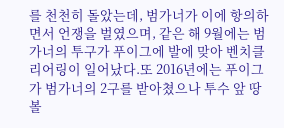를 천천히 돌았는데, 범가너가 이에 항의하면서 언쟁을 벌였으며, 같은 해 9월에는 범가너의 투구가 푸이그에 발에 맞아 벤치클리어링이 일어났다.또 2016년에는 푸이그가 범가너의 2구를 받아쳤으나 투수 앞 땅볼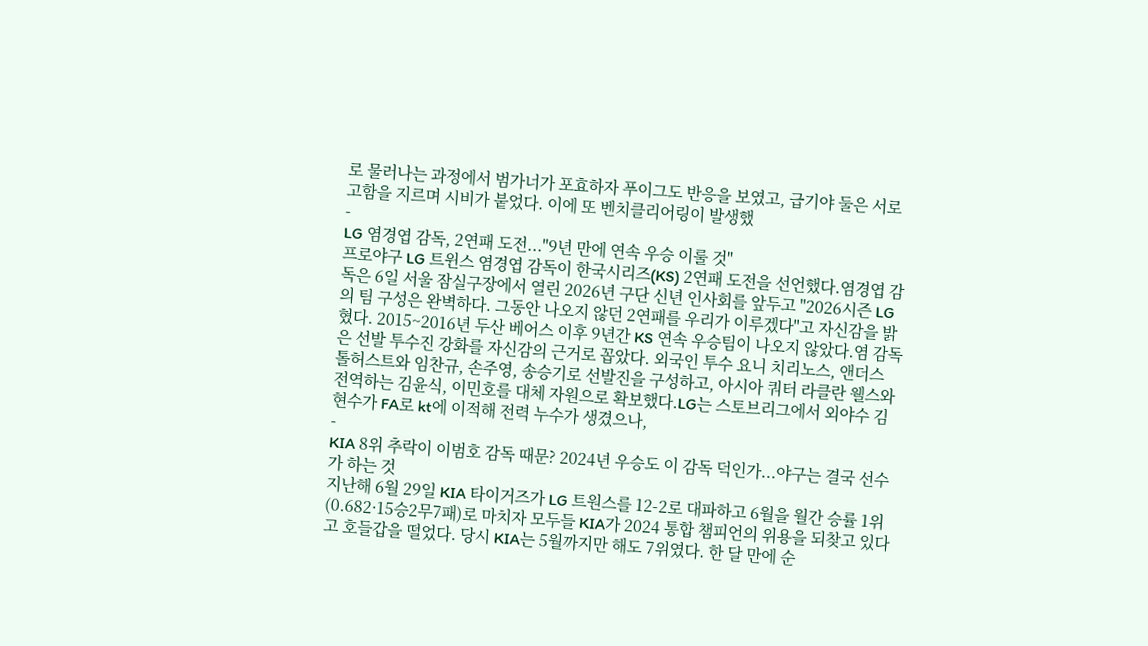로 물러나는 과정에서 범가너가 포효하자 푸이그도 반응을 보였고, 급기야 둘은 서로 고함을 지르며 시비가 붙었다. 이에 또 벤치클리어링이 발생했
-
LG 염경엽 감독, 2연패 도전..."9년 만에 연속 우승 이룰 것"
프로야구 LG 트윈스 염경엽 감독이 한국시리즈(KS) 2연패 도전을 선언했다.염경엽 감독은 6일 서울 잠실구장에서 열린 2026년 구단 신년 인사회를 앞두고 "2026시즌 LG의 팀 구성은 완벽하다. 그동안 나오지 않던 2연패를 우리가 이루겠다"고 자신감을 밝혔다. 2015~2016년 두산 베어스 이후 9년간 KS 연속 우승팀이 나오지 않았다.염 감독은 선발 투수진 강화를 자신감의 근거로 꼽았다. 외국인 투수 요니 치리노스, 앤더스 톨허스트와 임찬규, 손주영, 송승기로 선발진을 구성하고, 아시아 쿼터 라클란 웰스와 전역하는 김윤식, 이민호를 대체 자원으로 확보했다.LG는 스토브리그에서 외야수 김현수가 FA로 kt에 이적해 전력 누수가 생겼으나,
-
KIA 8위 추락이 이범호 감독 때문? 2024년 우승도 이 감독 덕인가...야구는 결국 선수가 하는 것
지난해 6월 29일 KIA 타이거즈가 LG 트원스를 12-2로 대파하고 6월을 월간 승률 1위(0.682·15승2무7패)로 마치자 모두들 KIA가 2024 통합 챔피언의 위용을 되찾고 있다고 호들갑을 떨었다. 당시 KIA는 5월까지만 해도 7위였다. 한 달 만에 순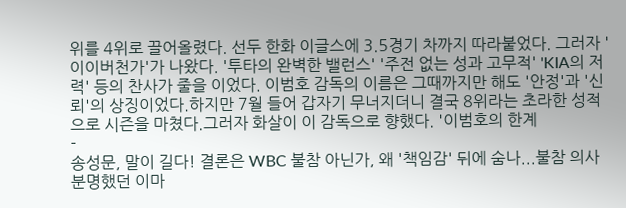위를 4위로 끌어올렸다. 선두 한화 이글스에 3.5경기 차까지 따라붙었다. 그러자 '이이버천가'가 나왔다. '투타의 완벽한 밸런스' '주전 없는 성과 고무적' 'KIA의 저력' 등의 찬사가 줄을 이었다. 이범호 감독의 이름은 그때까지만 해도 '안정'과 '신뢰'의 상징이었다.하지만 7월 들어 갑자기 무너지더니 결국 8위라는 초라한 성적으로 시즌을 마쳤다.그러자 화살이 이 감독으로 향했다. '이범호의 한계
-
송성문, 말이 길다! 결론은 WBC 불참 아닌가, 왜 '책임감' 뒤에 숨나...불참 의사 분명했던 이마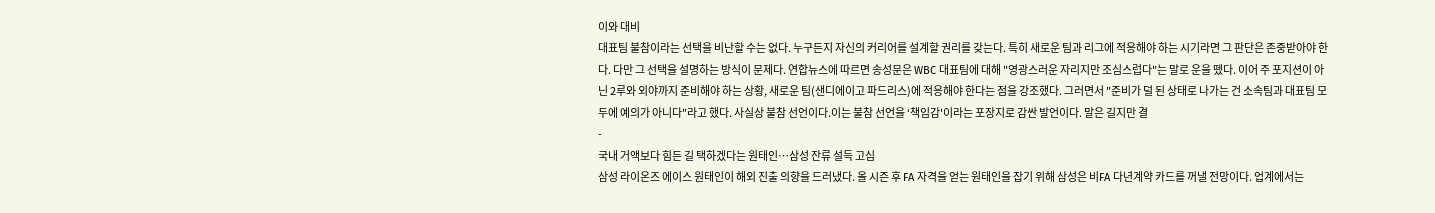이와 대비
대표팀 불참이라는 선택을 비난할 수는 없다. 누구든지 자신의 커리어를 설계할 권리를 갖는다. 특히 새로운 팀과 리그에 적응해야 하는 시기라면 그 판단은 존중받아야 한다. 다만 그 선택을 설명하는 방식이 문제다. 연합뉴스에 따르면 송성문은 WBC 대표팀에 대해 "영광스러운 자리지만 조심스럽다"는 말로 운을 뗐다. 이어 주 포지션이 아닌 2루와 외야까지 준비해야 하는 상황, 새로운 팀(샌디에이고 파드리스)에 적응해야 한다는 점을 강조했다. 그러면서 "준비가 덜 된 상태로 나가는 건 소속팀과 대표팀 모두에 예의가 아니다"라고 했다. 사실상 불참 선언이다.이는 불참 선언을 ‘책임감'이라는 포장지로 감싼 발언이다. 말은 길지만 결
-
국내 거액보다 힘든 길 택하겠다는 원태인…삼성 잔류 설득 고심
삼성 라이온즈 에이스 원태인이 해외 진출 의향을 드러냈다. 올 시즌 후 FA 자격을 얻는 원태인을 잡기 위해 삼성은 비FA 다년계약 카드를 꺼낼 전망이다. 업계에서는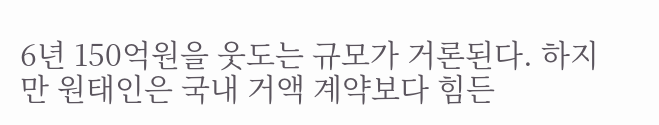6년 150억원을 웃도는 규모가 거론된다. 하지만 원태인은 국내 거액 계약보다 힘든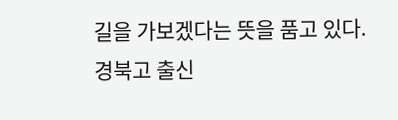길을 가보겠다는 뜻을 품고 있다. 경북고 출신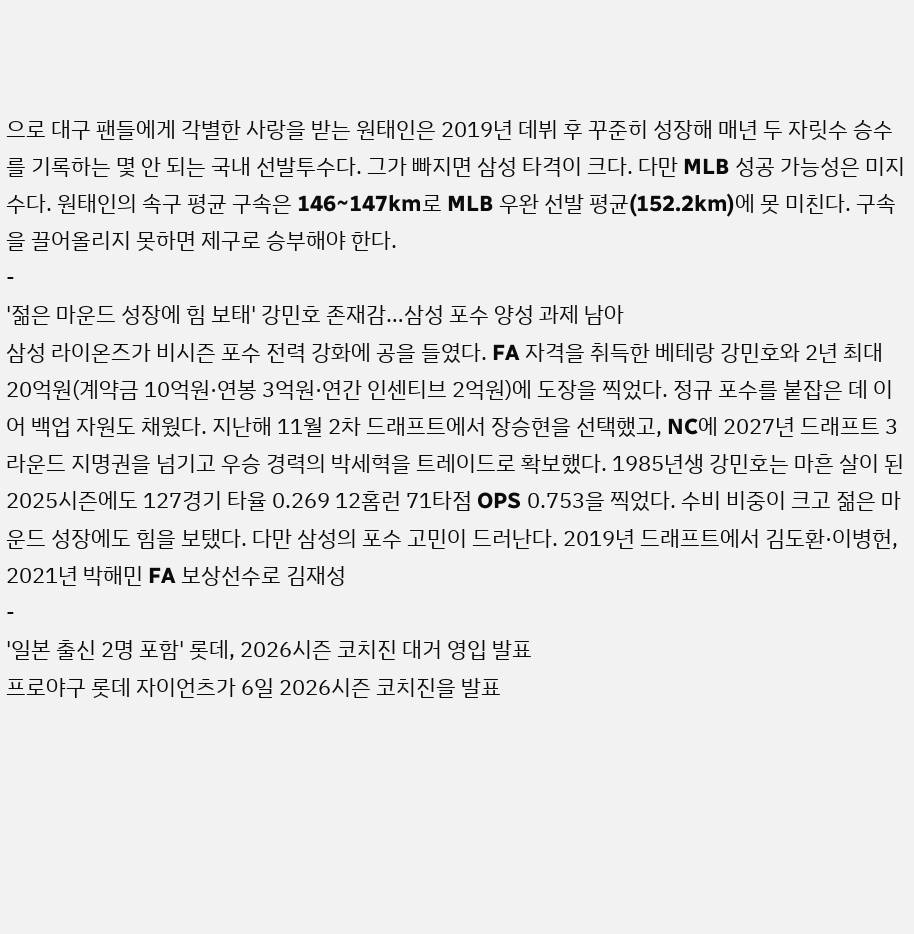으로 대구 팬들에게 각별한 사랑을 받는 원태인은 2019년 데뷔 후 꾸준히 성장해 매년 두 자릿수 승수를 기록하는 몇 안 되는 국내 선발투수다. 그가 빠지면 삼성 타격이 크다. 다만 MLB 성공 가능성은 미지수다. 원태인의 속구 평균 구속은 146~147km로 MLB 우완 선발 평균(152.2km)에 못 미친다. 구속을 끌어올리지 못하면 제구로 승부해야 한다.
-
'젊은 마운드 성장에 힘 보태' 강민호 존재감…삼성 포수 양성 과제 남아
삼성 라이온즈가 비시즌 포수 전력 강화에 공을 들였다. FA 자격을 취득한 베테랑 강민호와 2년 최대 20억원(계약금 10억원·연봉 3억원·연간 인센티브 2억원)에 도장을 찍었다. 정규 포수를 붙잡은 데 이어 백업 자원도 채웠다. 지난해 11월 2차 드래프트에서 장승현을 선택했고, NC에 2027년 드래프트 3라운드 지명권을 넘기고 우승 경력의 박세혁을 트레이드로 확보했다. 1985년생 강민호는 마흔 살이 된 2025시즌에도 127경기 타율 0.269 12홈런 71타점 OPS 0.753을 찍었다. 수비 비중이 크고 젊은 마운드 성장에도 힘을 보탰다. 다만 삼성의 포수 고민이 드러난다. 2019년 드래프트에서 김도환·이병헌, 2021년 박해민 FA 보상선수로 김재성
-
'일본 출신 2명 포함' 롯데, 2026시즌 코치진 대거 영입 발표
프로야구 롯데 자이언츠가 6일 2026시즌 코치진을 발표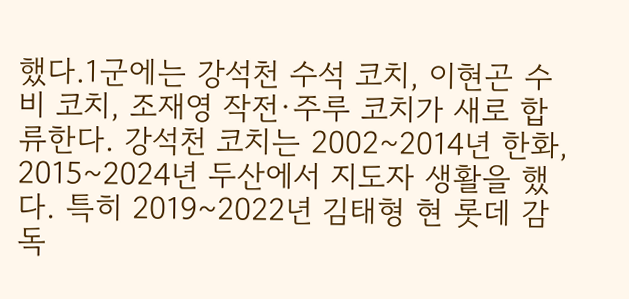했다.1군에는 강석천 수석 코치, 이현곤 수비 코치, 조재영 작전·주루 코치가 새로 합류한다. 강석천 코치는 2002~2014년 한화, 2015~2024년 두산에서 지도자 생활을 했다. 특히 2019~2022년 김태형 현 롯데 감독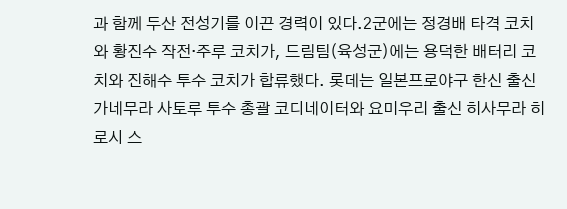과 함께 두산 전성기를 이끈 경력이 있다.2군에는 정경배 타격 코치와 황진수 작전·주루 코치가, 드림팀(육성군)에는 용덕한 배터리 코치와 진해수 투수 코치가 합류했다. 롯데는 일본프로야구 한신 출신 가네무라 사토루 투수 총괄 코디네이터와 요미우리 출신 히사무라 히로시 스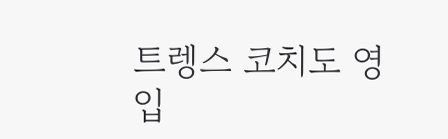트렝스 코치도 영입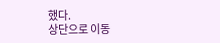했다.
상단으로 이동